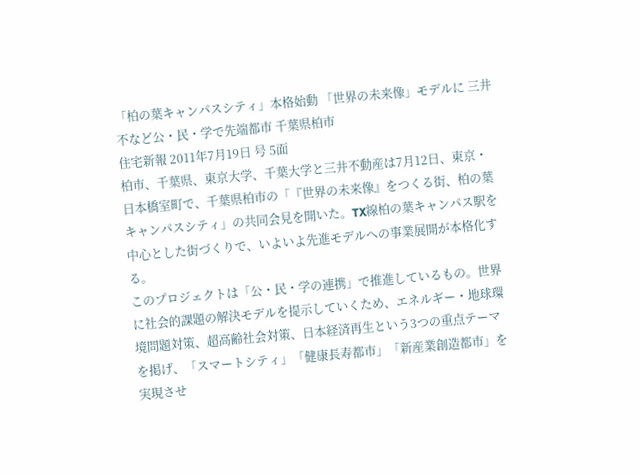「柏の葉キャンパスシティ」本格始動 「世界の未来像」モデルに 三井不など公・民・学で先端都市 千葉県柏市
住宅新報 2011年7月19日 号 5面
柏市、千葉県、東京大学、千葉大学と三井不動産は7月12日、東京・日本橋室町で、千葉県柏市の「『世界の未来像』をつくる街、柏の葉キャンパスシティ」の共同会見を開いた。TX線柏の葉キャンパス駅を中心とした街づくりで、いよいよ先進モデルへの事業展開が本格化する。
このプロジェクトは「公・民・学の連携」で推進しているもの。世界に社会的課題の解決モデルを提示していくため、エネルギー・地球環境問題対策、超高齢社会対策、日本経済再生という3つの重点テーマを掲げ、「スマートシティ」「健康長寿都市」「新産業創造都市」を実現させ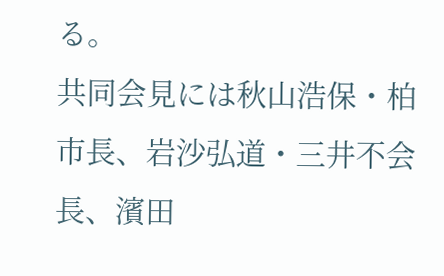る。
共同会見には秋山浩保・柏市長、岩沙弘道・三井不会長、濱田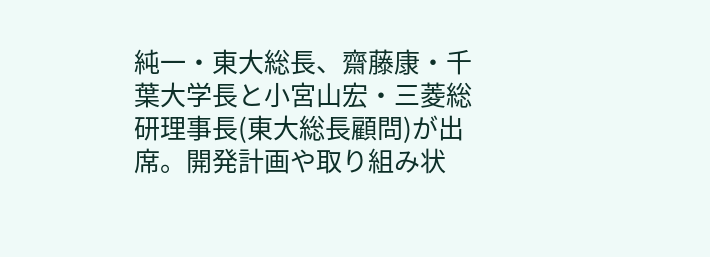純一・東大総長、齋藤康・千葉大学長と小宮山宏・三菱総研理事長(東大総長顧問)が出席。開発計画や取り組み状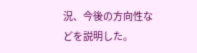況、今後の方向性などを説明した。